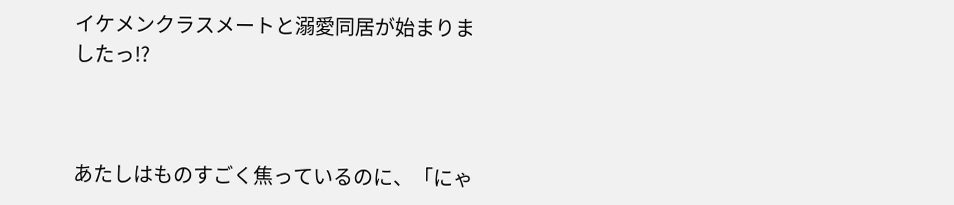イケメンクラスメートと溺愛同居が始まりましたっ!?



あたしはものすごく焦っているのに、「にゃ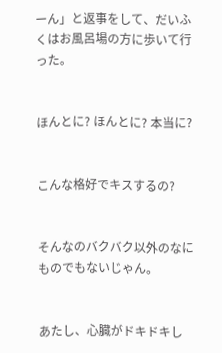ーん」と返事をして、だいふくはお風呂場の方に歩いて行った。


ほんとに? ほんとに? 本当に?


こんな格好でキスするの?


そんなのバクバク以外のなにものでもないじゃん。


あたし、心臓がドキドキし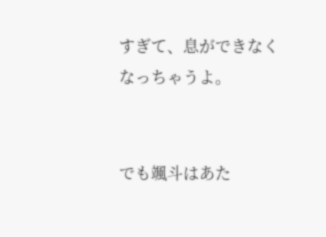すぎて、息ができなくなっちゃうよ。


でも颯斗はあた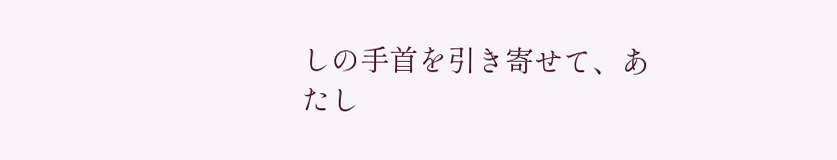しの手首を引き寄せて、あたし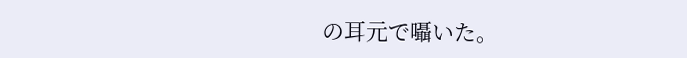の耳元で囁いた。